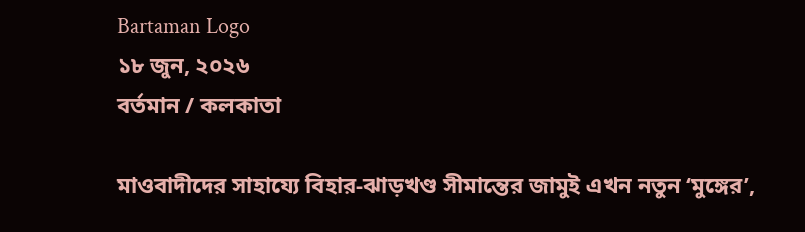Bartaman Logo
১৮ জুন, ২০২৬
বর্তমান / কলকাতা

মাওবাদীদের সাহায্যে বিহার-ঝাড়খণ্ড সীমান্তের জামুই এখন নতুন ‘মুঙ্গের’,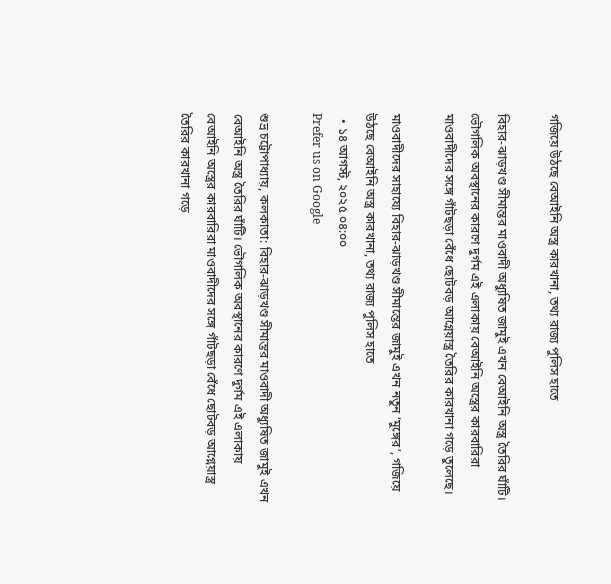গজিয়ে উঠছে বেআইনি অস্ত্র কারখানা, তথ্য রাজ্য পুলিস হাতে

বিহার-ঝাড়খণ্ড সীমান্তর মাওবাদী অধ্যুষিত জামুই এখন বেআইনি অস্ত্র তৈরির ঘাঁটি। ভৌগলিক অবস্থানের কারণে দুর্গম এই এলাকায় বেআইনি অস্ত্রের কারবারিরা মাওবাদীদের সঙ্গে গাঁটছড়া বেঁধে ছোটবড় আগ্নেয়াস্ত্র তৈরির কারখানা গড়ে তুলেছে।

মাওবাদীদের সাহায্যে বিহার-ঝাড়খণ্ড সীমান্তের জামুই এখন নতুন ‘মুঙ্গের’, গজিয়ে উঠছে বেআইনি অস্ত্র কারখানা, তথ্য রাজ্য পুলিস হাতে
  • ১৪ আগস্ট, ২০২৫ ০৪:০০
Prefer us on Google

শুভ্র চট্টোপাধ্যায়, কলকাতা: বিহার-ঝাড়খণ্ড সীমান্তর মাওবাদী অধ্যুষিত জামুই এখন বেআইনি অস্ত্র তৈরির ঘাঁটি। ভৌগলিক অবস্থানের কারণে দুর্গম এই এলাকায় বেআইনি অস্ত্রের কারবারিরা মাওবাদীদের সঙ্গে গাঁটছড়া বেঁধে ছোটবড় আগ্নেয়াস্ত্র তৈরির কারখানা গড়ে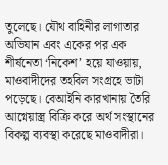তুলেছে। যৌথ বাহিনীর লাগাতার অভিযান এবং একের পর এক শীর্ষনেতা ‘নিকেশ’ হয়ে যাওয়ায়, মাওবাদীদের তহবিল সংগ্রহে ভাটা পড়েছে। বেআইনি কারখানায় তৈরি আগ্নেয়াস্ত্র বিক্রি করে অর্থ সংস্থানের বিকল্প ব্যবস্থা করেছে মাওবাদীরা।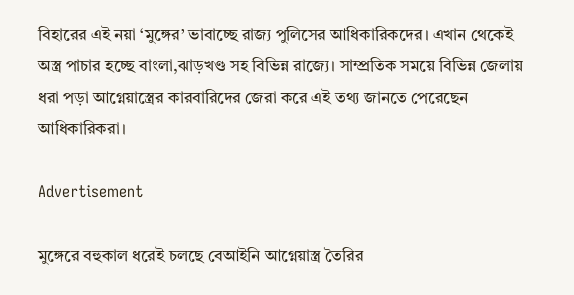বিহারের এই নয়া ‘মুঙ্গের’ ভাবাচ্ছে রাজ্য পুলিসের আধিকারিকদের। এখান থেকেই অস্ত্র পাচার হচ্ছে বাংলা,ঝাড়খণ্ড সহ বিভিন্ন রাজ্যে। সাম্প্রতিক সময়ে বিভিন্ন জেলায় ধরা পড়া আগ্নেয়াস্ত্রের কারবারিদের জেরা করে এই তথ্য জানতে পেরেছেন আধিকারিকরা।

Advertisement

মুঙ্গেরে বহুকাল ধরেই চলছে বেআইনি আগ্নেয়াস্ত্র তৈরির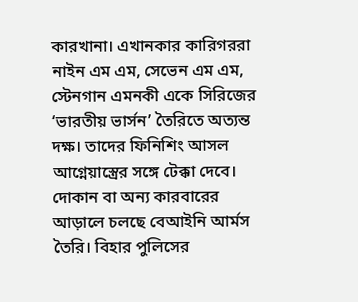কারখানা। এখানকার কারিগররা নাইন এম এম, সেভেন এম এম, স্টেনগান এমনকী একে সিরিজের ‘ভারতীয় ভার্সন’ তৈরিতে অত্যন্ত দক্ষ। তাদের ফিনিশিং আসল আগ্নেয়াস্ত্রের সঙ্গে টেক্কা দেবে। দোকান বা অন্য কারবারের আড়ালে চলছে বেআইনি আর্মস তৈরি। বিহার পুলিসের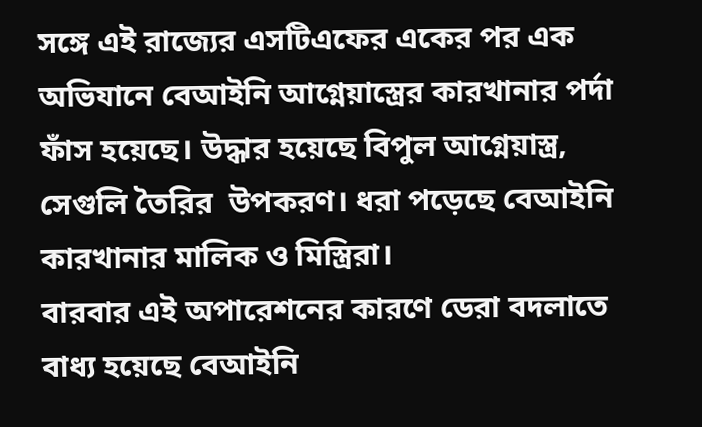সঙ্গে এই রাজ্যের এসটিএফের একের পর এক অভিযানে বেআইনি আগ্নেয়াস্ত্রের কারখানার পর্দা ফাঁস হয়েছে। উদ্ধার হয়েছে বিপুল আগ্নেয়াস্ত্র, সেগুলি তৈরির  উপকরণ। ধরা পড়েছে বেআইনি কারখানার মালিক ও মিস্ত্রিরা।
বারবার এই অপারেশনের কারণে ডেরা বদলাতে বাধ্য হয়েছে বেআইনি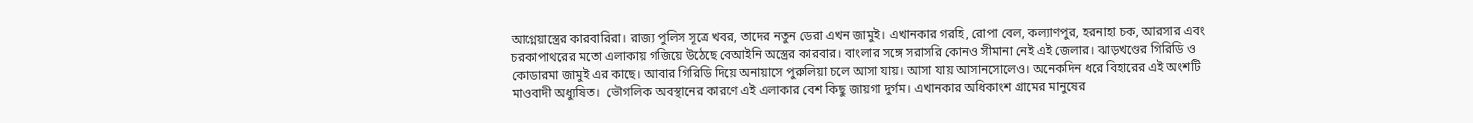আগ্নেয়াস্ত্রের কারবারিরা। রাজ্য পুলিস সূত্রে খবর, তাদের নতুন ডেরা এখন জামুই। এখানকার গরহি, রোপা বেল, কল্যাণপুর, হরনাহা চক, আরসার এবং চরকাপাথরের মতো এলাকায় গজিয়ে উঠেছে বেআইনি অস্ত্রের কারবার। বাংলার সঙ্গে সরাসরি কোনও সীমানা নেই এই জেলার। ঝাড়খণ্ডের গিরিডি ও কোডারমা জামুই এর কাছে। আবার গিরিডি দিয়ে অনায়াসে পুরুলিয়া চলে আসা যায়। আসা যায় আসানসোলেও। অনেকদিন ধরে বিহারের এই অংশটি মাওবাদী অধ্যুষিত।  ভৌগলিক অবস্থানের কারণে এই এলাকার বেশ কিছু জায়গা দুর্গম। এখানকার অধিকাংশ গ্রামের মানুষের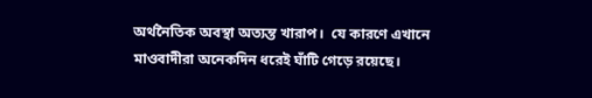অর্থনৈতিক অবস্থা অত্যন্ত খারাপ।  যে কারণে এখানে মাওবাদীরা অনেকদিন ধরেই ঘাঁটি গেড়ে রয়েছে।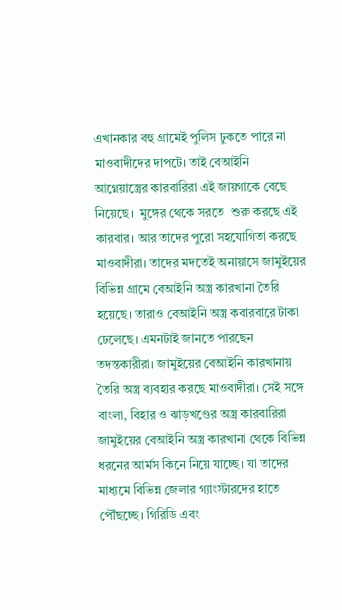এখানকার বহু গ্রামেই পুলিস ঢুকতে পারে না মাওবাদীদের দাপটে। তাই বেআইনি আগ্নেয়াস্ত্রের কারবারিরা এই জায়গাকে বেছে নিয়েছে।  মুঙ্গের থেকে সরতে  শুরু করছে এই কারবার। আর তাদের পুরো সহযোগিতা করছে মাওবাদীরা। তাদের মদতেই অনায়াসে জামুইয়ের বিভিন্ন গ্রামে বেআইনি অস্ত্র কারখানা তৈরি হয়েছে। তারাও বেআইনি অস্ত্র কবারবারে টাকা ঢেলেছে। এমনটাই জানতে পারছেন তদন্তকারীরা। জামুইয়ের বেআইনি কারখানায় তৈরি অস্ত্র ব্যবহার করছে মাওবাদীরা। সেই সঙ্গে বাংলা, বিহার ও ঝাড়খণ্ডের অস্ত্র কারবারিরা জামুইয়ের বেআইনি অস্ত্র কারখানা থেকে বিভিন্ন ধরনের আর্মস কিনে নিয়ে যাচ্ছে। যা তাদের মাধ্যমে বিভিন্ন জেলার গ্যাংস্টারদের হাতে পৌঁছচ্ছে। গিরিডি এবং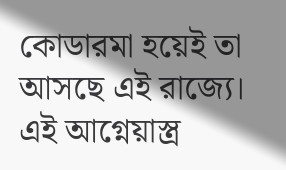কোডারমা হয়েই তা আসছে এই রাজ্যে। এই আগ্নেয়াস্ত্র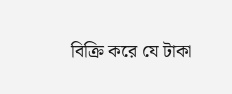বিক্রি করে যে টাকা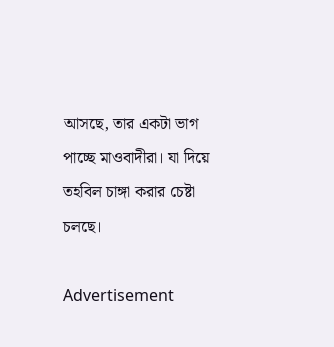আসছে, তার একটা ভাগ পাচ্ছে মাওবাদীরা। যা দিয়ে তহবিল চাঙ্গা করার চেষ্টা চলছে।

Advertisement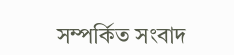সম্পর্কিত সংবাদ